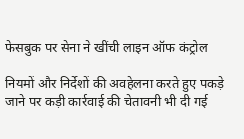फेसबुक पर सेना ने खींची लाइन ऑफ कंट्रोल

नियमों और निर्देशों की अवहेलना करते हुए पकड़े जाने पर कड़ी कार्रवाई की चेतावनी भी दी गई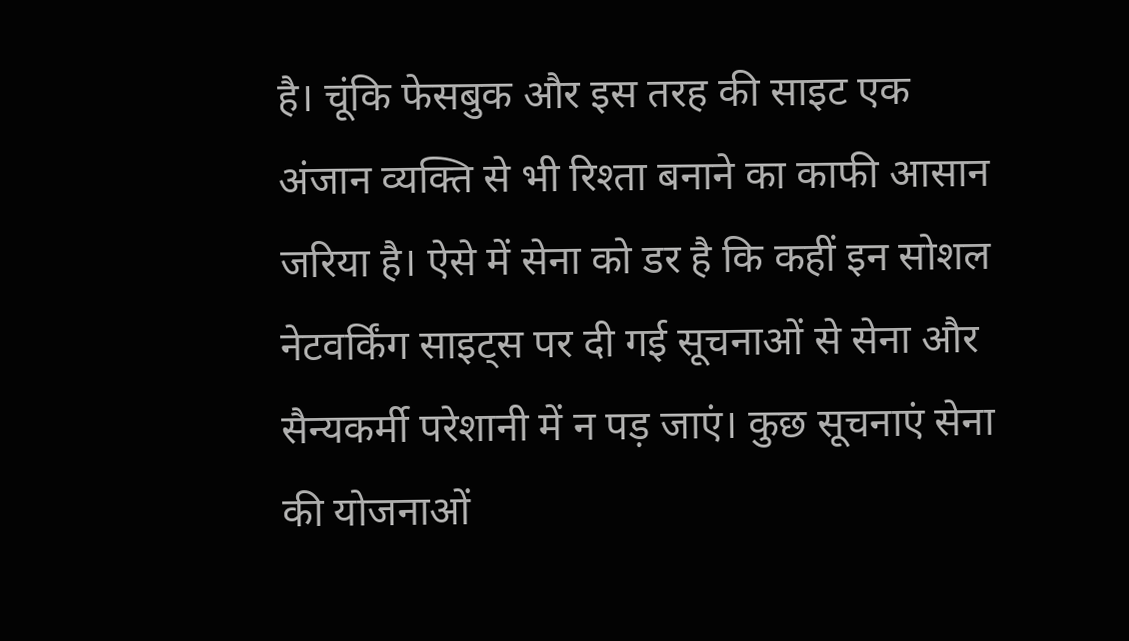है। चूंकि फेसबुक और इस तरह की साइट एक अंजान व्यक्ति से भी रिश्ता बनाने का काफी आसान जरिया है। ऐसे में सेना को डर है कि कहीं इन सोशल नेटवर्किंग साइट्स पर दी गई सूचनाओं से सेना और सैन्यकर्मी परेशानी में न पड़ जाएं। कुछ सूचनाएं सेना की योजनाओं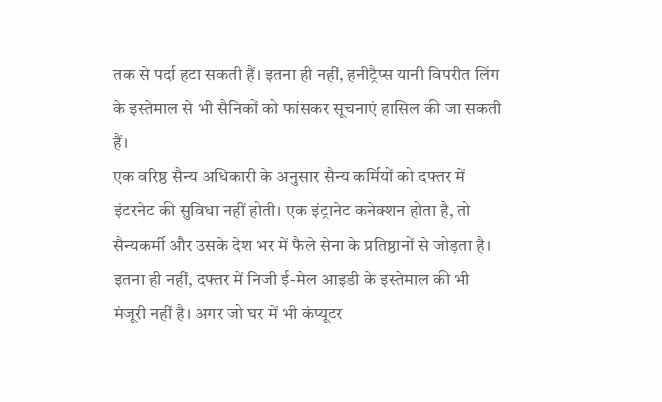तक से पर्दा हटा सकती हैं। इतना ही नहीं, हनीट्रैप्स यानी विपरीत लिंग के इस्तेमाल से भी सैनिकों को फांसकर सूचनाएं हासिल की जा सकती हैं।
एक वरिष्ठ सैन्य अधिकारी के अनुसार सैन्य कर्मियों को दफ्तर में इंटरनेट की सुविधा नहीं होती। एक इंट्रानेट कनेक्शन होता है, तो सैन्यकर्मी और उसके देश भर में फैले सेना के प्रतिष्ठानों से जोड़ता है। इतना ही नहीं, दफ्तर में निजी ई-मेल आइडी के इस्तेमाल की भी मंजूरी नहीं है। अगर जो घर में भी कंप्यूटर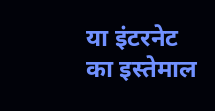या इंटरनेट का इस्तेमाल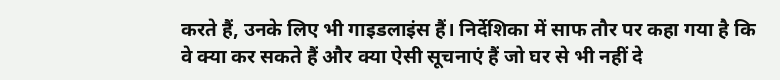करते हैं, उनके लिए भी गाइडलाइंस हैं। निर्देशिका में साफ तौर पर कहा गया है कि वे क्या कर सकते हैं और क्या ऐसी सूचनाएं हैं जो घर से भी नहीं दे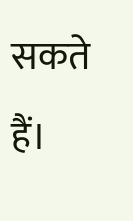सकते हैं।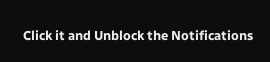Click it and Unblock the Notifications